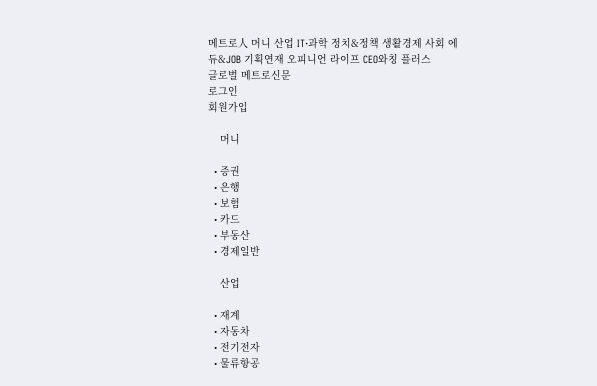메트로人 머니 산업 IT·과학 정치&정책 생활경제 사회 에듀&JOB 기획연재 오피니언 라이프 CEO와칭 플러스
글로벌 메트로신문
로그인
회원가입

    머니

  • 증권
  • 은행
  • 보험
  • 카드
  • 부동산
  • 경제일반

    산업

  • 재계
  • 자동차
  • 전기전자
  • 물류항공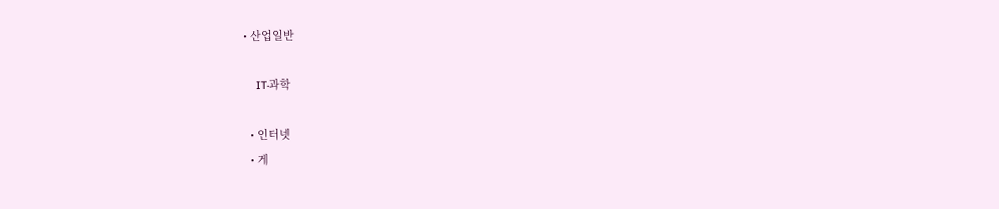• 산업일반

    IT·과학

  • 인터넷
  • 게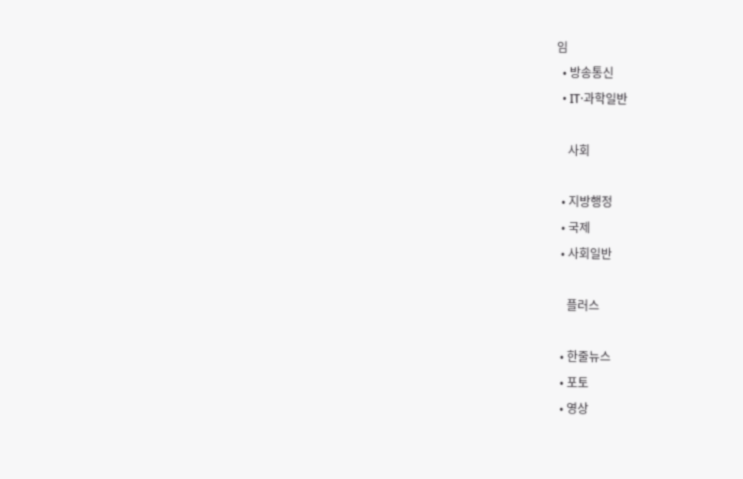임
  • 방송통신
  • IT·과학일반

    사회

  • 지방행정
  • 국제
  • 사회일반

    플러스

  • 한줄뉴스
  • 포토
  • 영상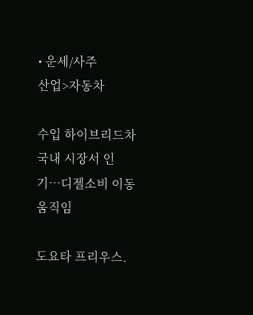• 운세/사주
산업>자동차

수입 하이브리드차 국내 시장서 인기…디젤소비 이동 움직임

도요타 프리우스.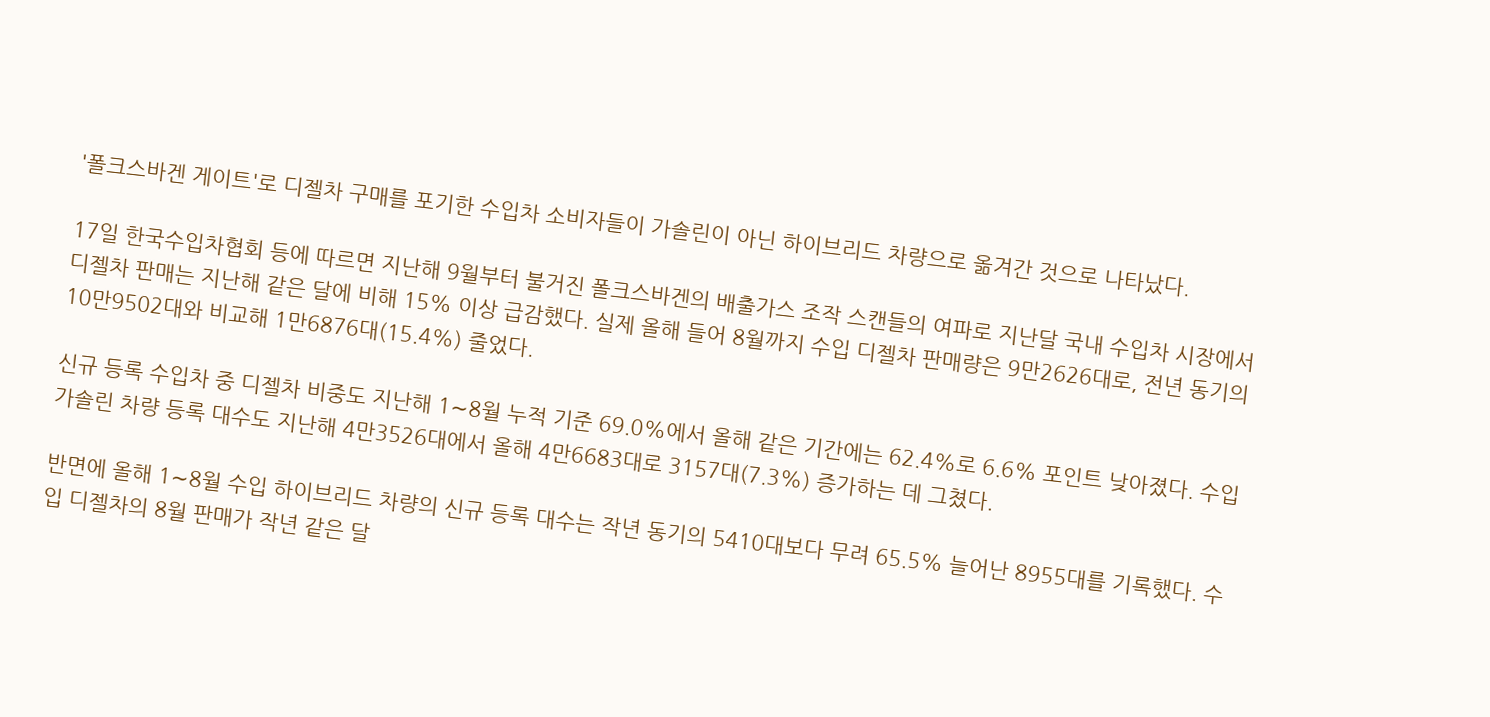'폴크스바겐 게이트'로 디젤차 구매를 포기한 수입차 소비자들이 가솔린이 아닌 하이브리드 차량으로 옮겨간 것으로 나타났다.

17일 한국수입차협회 등에 따르면 지난해 9월부터 불거진 폴크스바겐의 배출가스 조작 스캔들의 여파로 지난달 국내 수입차 시장에서 디젤차 판매는 지난해 같은 달에 비해 15% 이상 급감했다. 실제 올해 들어 8월까지 수입 디젤차 판매량은 9만2626대로, 전년 동기의 10만9502대와 비교해 1만6876대(15.4%) 줄었다.

신규 등록 수입차 중 디젤차 비중도 지난해 1∼8월 누적 기준 69.0%에서 올해 같은 기간에는 62.4%로 6.6% 포인트 낮아졌다. 수입 가솔린 차량 등록 대수도 지난해 4만3526대에서 올해 4만6683대로 3157대(7.3%) 증가하는 데 그쳤다.

반면에 올해 1∼8월 수입 하이브리드 차량의 신규 등록 대수는 작년 동기의 5410대보다 무려 65.5% 늘어난 8955대를 기록했다. 수입 디젤차의 8월 판매가 작년 같은 달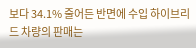보다 34.1% 줄어든 반면에 수입 하이브리드 차량의 판매는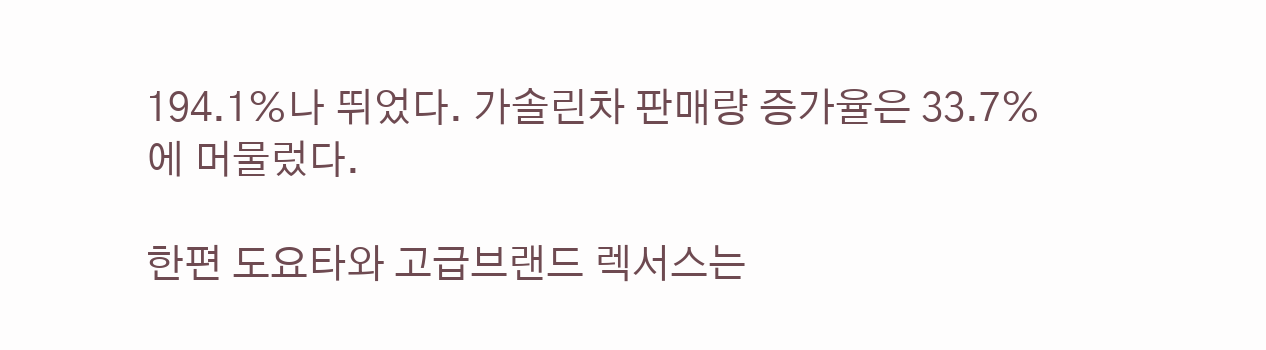194.1%나 뛰었다. 가솔린차 판매량 증가율은 33.7%에 머물렀다.

한편 도요타와 고급브랜드 렉서스는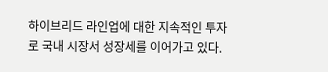하이브리드 라인업에 대한 지속적인 투자로 국내 시장서 성장세를 이어가고 있다.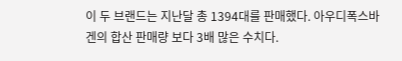이 두 브랜드는 지난달 총 1394대를 판매했다. 아우디폭스바겐의 합산 판매량 보다 3배 많은 수치다.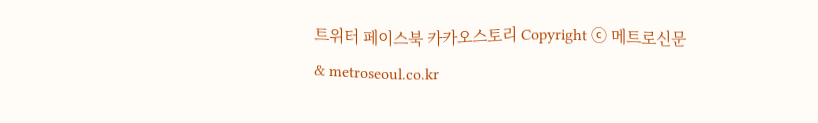트위터 페이스북 카카오스토리 Copyright ⓒ 메트로신문 & metroseoul.co.kr